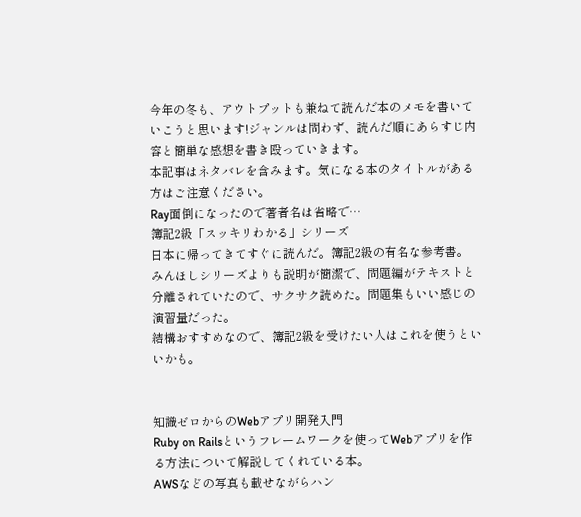今年の冬も、アウトプットも兼ねて読んだ本のメモを書いていこうと思います!ジャンルは問わず、読んだ順にあらすじ内容と簡単な感想を書き殴っていきます。
本記事はネタバレを含みます。気になる本のタイトルがある方はご注意ください。
Ray面倒になったので著者名は省略で…
簿記2級「スッキリわかる」シリーズ
日本に帰ってきてすぐに読んだ。簿記2級の有名な参考書。
みんほしシリーズよりも説明が簡潔で、問題編がテキストと分離されていたので、サクサク読めた。問題集もいい感じの演習量だった。
結構おすすめなので、簿記2級を受けたい人はこれを使うといいかも。


知識ゼロからのWebアプリ開発入門
Ruby on Railsというフレームワークを使ってWebアプリを作る方法について解説してくれている本。
AWSなどの写真も載せながらハン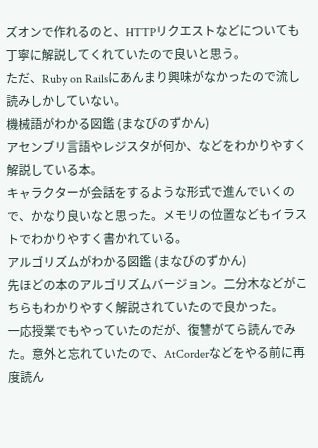ズオンで作れるのと、HTTPリクエストなどについても丁寧に解説してくれていたので良いと思う。
ただ、Ruby on Railsにあんまり興味がなかったので流し読みしかしていない。
機械語がわかる図鑑 (まなびのずかん)
アセンブリ言語やレジスタが何か、などをわかりやすく解説している本。
キャラクターが会話をするような形式で進んでいくので、かなり良いなと思った。メモリの位置などもイラストでわかりやすく書かれている。
アルゴリズムがわかる図鑑 (まなびのずかん)
先ほどの本のアルゴリズムバージョン。二分木などがこちらもわかりやすく解説されていたので良かった。
一応授業でもやっていたのだが、復讐がてら読んでみた。意外と忘れていたので、AtCorderなどをやる前に再度読ん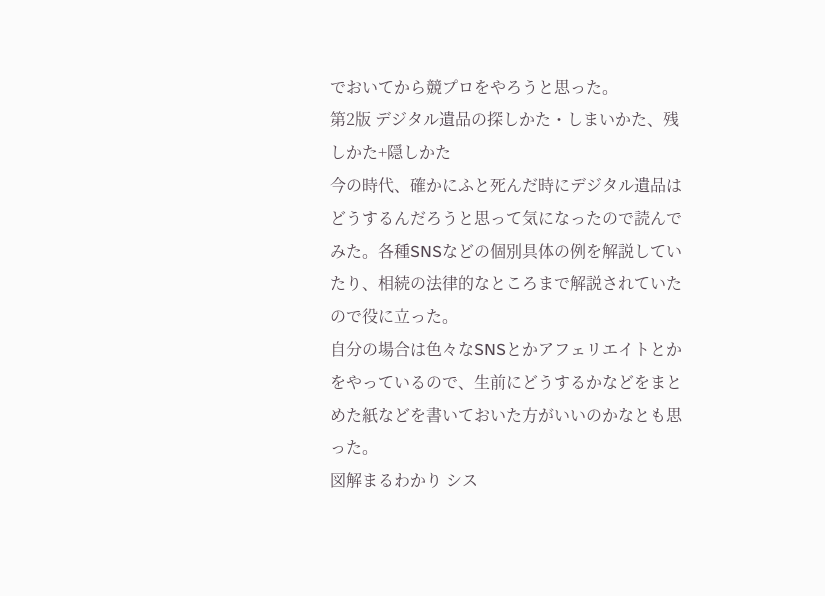でおいてから競プロをやろうと思った。
第2版 デジタル遺品の探しかた・しまいかた、残しかた+隠しかた
今の時代、確かにふと死んだ時にデジタル遺品はどうするんだろうと思って気になったので読んでみた。各種SNSなどの個別具体の例を解説していたり、相続の法律的なところまで解説されていたので役に立った。
自分の場合は色々なSNSとかアフェリエイトとかをやっているので、生前にどうするかなどをまとめた紙などを書いておいた方がいいのかなとも思った。
図解まるわかり シス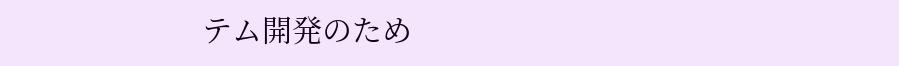テム開発のため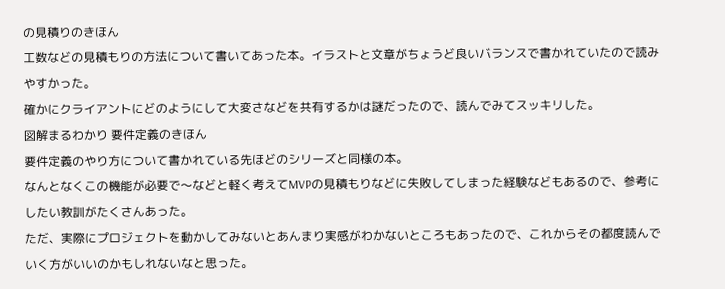の見積りのきほん
工数などの見積もりの方法について書いてあった本。イラストと文章がちょうど良いバランスで書かれていたので読みやすかった。
確かにクライアントにどのようにして大変さなどを共有するかは謎だったので、読んでみてスッキリした。
図解まるわかり 要件定義のきほん
要件定義のやり方について書かれている先ほどのシリーズと同様の本。
なんとなくこの機能が必要で〜などと軽く考えてMVPの見積もりなどに失敗してしまった経験などもあるので、参考にしたい教訓がたくさんあった。
ただ、実際にプロジェクトを動かしてみないとあんまり実感がわかないところもあったので、これからその都度読んでいく方がいいのかもしれないなと思った。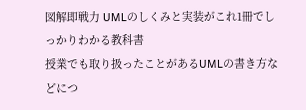図解即戦力 UMLのしくみと実装がこれ1冊でしっかりわかる教科書
授業でも取り扱ったことがあるUMLの書き方などにつ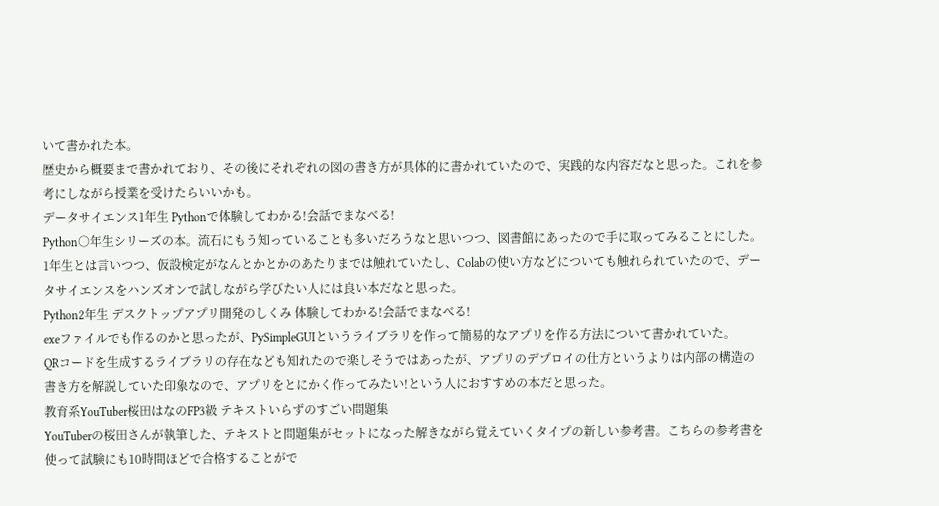いて書かれた本。
歴史から概要まで書かれており、その後にそれぞれの図の書き方が具体的に書かれていたので、実践的な内容だなと思った。これを参考にしながら授業を受けたらいいかも。
データサイエンス1年生 Pythonで体験してわかる!会話でまなべる!
Python○年生シリーズの本。流石にもう知っていることも多いだろうなと思いつつ、図書館にあったので手に取ってみることにした。
1年生とは言いつつ、仮設検定がなんとかとかのあたりまでは触れていたし、Colabの使い方などについても触れられていたので、データサイエンスをハンズオンで試しながら学びたい人には良い本だなと思った。
Python2年生 デスクトップアプリ開発のしくみ 体験してわかる!会話でまなべる!
exeファイルでも作るのかと思ったが、PySimpleGUIというライブラリを作って簡易的なアプリを作る方法について書かれていた。
QRコードを生成するライブラリの存在なども知れたので楽しそうではあったが、アプリのデプロイの仕方というよりは内部の構造の書き方を解説していた印象なので、アプリをとにかく作ってみたい!という人におすすめの本だと思った。
教育系YouTuber桜田はなのFP3級 テキストいらずのすごい問題集
YouTuberの桜田さんが執筆した、テキストと問題集がセットになった解きながら覚えていくタイプの新しい参考書。こちらの参考書を使って試験にも10時間ほどで合格することがで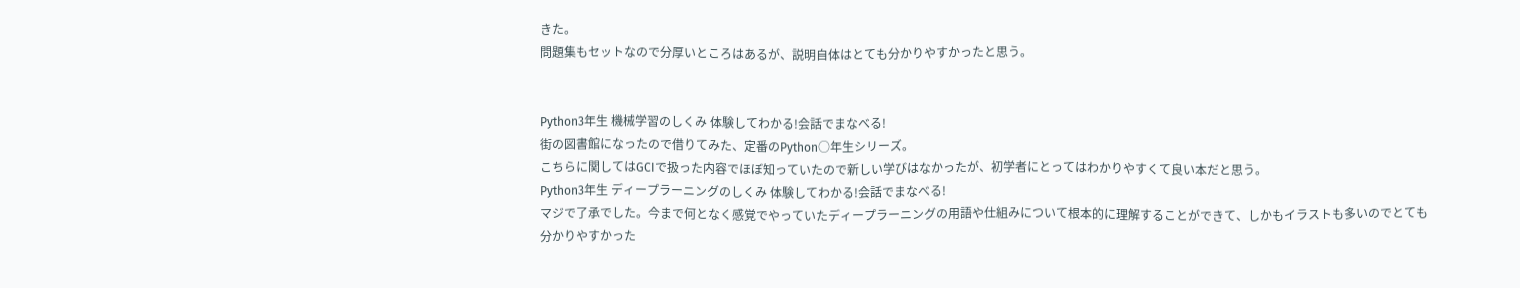きた。
問題集もセットなので分厚いところはあるが、説明自体はとても分かりやすかったと思う。


Python3年生 機械学習のしくみ 体験してわかる!会話でまなべる!
街の図書館になったので借りてみた、定番のPython○年生シリーズ。
こちらに関してはGCIで扱った内容でほぼ知っていたので新しい学びはなかったが、初学者にとってはわかりやすくて良い本だと思う。
Python3年生 ディープラーニングのしくみ 体験してわかる!会話でまなべる!
マジで了承でした。今まで何となく感覚でやっていたディープラーニングの用語や仕組みについて根本的に理解することができて、しかもイラストも多いのでとても分かりやすかった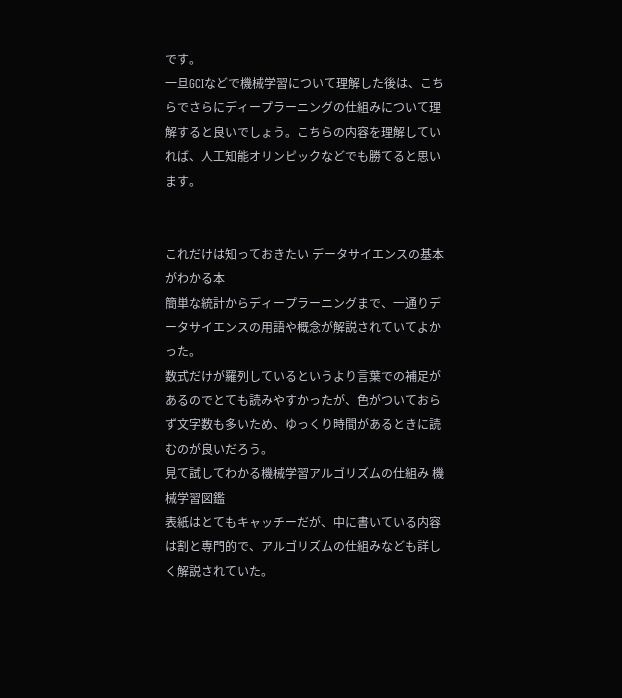です。
一旦GCIなどで機械学習について理解した後は、こちらでさらにディープラーニングの仕組みについて理解すると良いでしょう。こちらの内容を理解していれば、人工知能オリンピックなどでも勝てると思います。


これだけは知っておきたい データサイエンスの基本がわかる本
簡単な統計からディープラーニングまで、一通りデータサイエンスの用語や概念が解説されていてよかった。
数式だけが羅列しているというより言葉での補足があるのでとても読みやすかったが、色がついておらず文字数も多いため、ゆっくり時間があるときに読むのが良いだろう。
見て試してわかる機械学習アルゴリズムの仕組み 機械学習図鑑
表紙はとてもキャッチーだが、中に書いている内容は割と専門的で、アルゴリズムの仕組みなども詳しく解説されていた。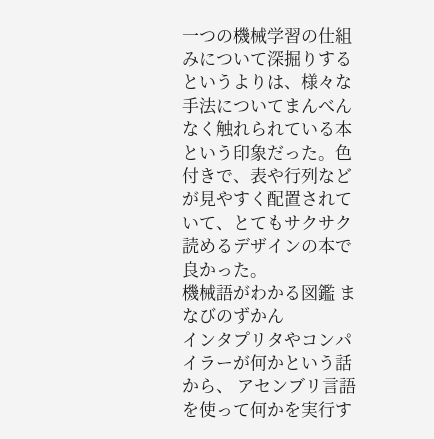一つの機械学習の仕組みについて深掘りするというよりは、様々な手法についてまんべんなく触れられている本という印象だった。色付きで、表や行列などが見やすく配置されていて、とてもサクサク読めるデザインの本で良かった。
機械語がわかる図鑑 まなびのずかん
インタプリタやコンパイラーが何かという話から、 アセンブリ言語を使って何かを実行す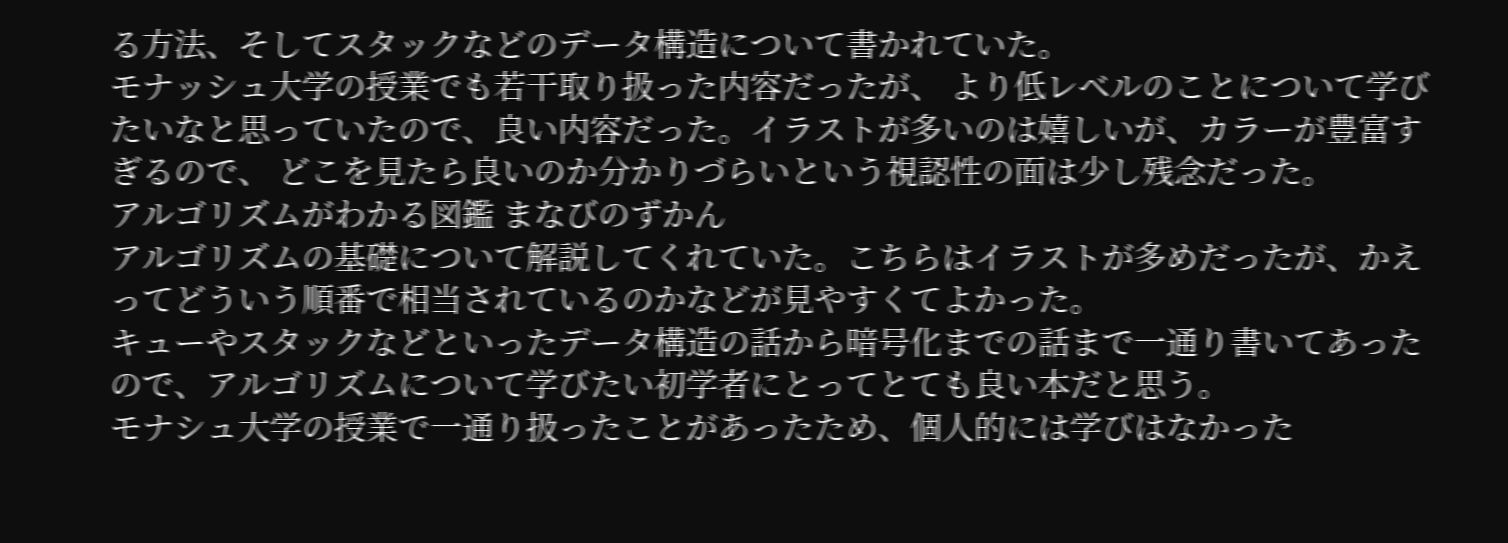る方法、そしてスタックなどのデータ構造について書かれていた。
モナッシュ大学の授業でも若干取り扱った内容だったが、 より低レベルのことについて学びたいなと思っていたので、良い内容だった。イラストが多いのは嬉しいが、カラーが豊富すぎるので、 どこを見たら良いのか分かりづらいという視認性の面は少し残念だった。
アルゴリズムがわかる図鑑 まなびのずかん
アルゴリズムの基礎について解説してくれていた。こちらはイラストが多めだったが、かえってどういう順番で相当されているのかなどが見やすくてよかった。
キューやスタックなどといったデータ構造の話から暗号化までの話まで一通り書いてあったので、アルゴリズムについて学びたい初学者にとってとても良い本だと思う。
モナシュ大学の授業で一通り扱ったことがあったため、個人的には学びはなかった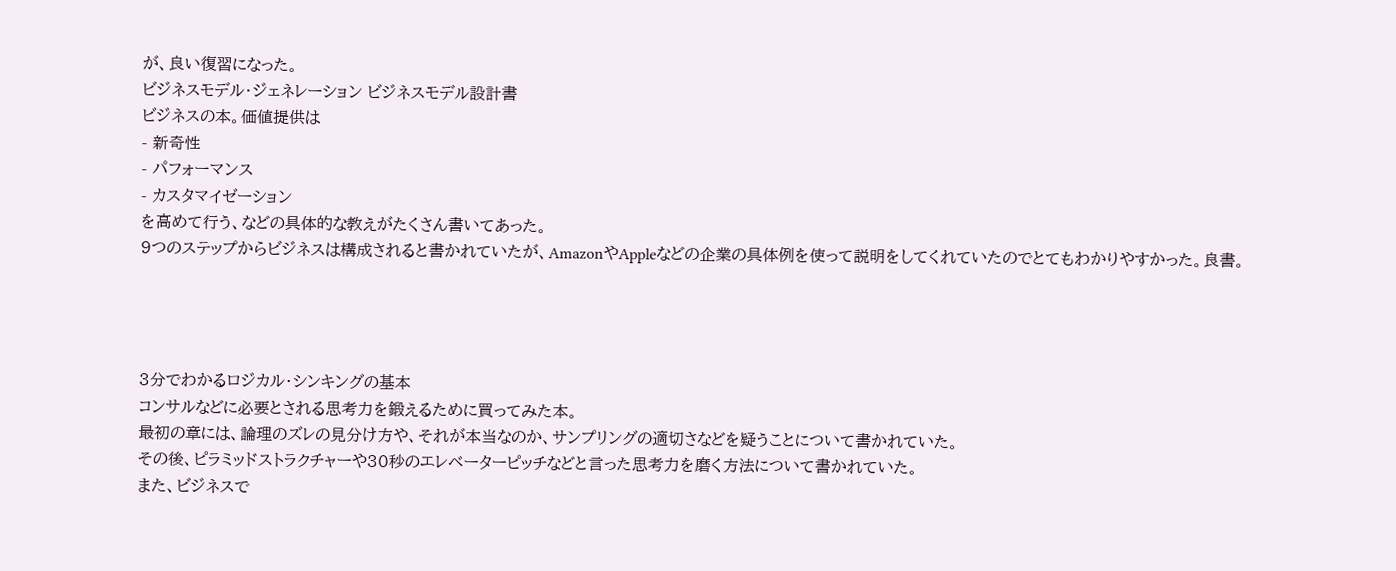が、良い復習になった。
ビジネスモデル・ジェネレーション ビジネスモデル設計書
ビジネスの本。価値提供は
- 新奇性
- パフォーマンス
- カスタマイゼーション
を高めて行う、などの具体的な教えがたくさん書いてあった。
9つのステップからビジネスは構成されると書かれていたが、AmazonやAppleなどの企業の具体例を使って説明をしてくれていたのでとてもわかりやすかった。良書。




3分でわかるロジカル・シンキングの基本
コンサルなどに必要とされる思考力を鍛えるために買ってみた本。
最初の章には、論理のズレの見分け方や、それが本当なのか、サンプリングの適切さなどを疑うことについて書かれていた。
その後、ピラミッドストラクチャーや30秒のエレベーターピッチなどと言った思考力を磨く方法について書かれていた。
また、ビジネスで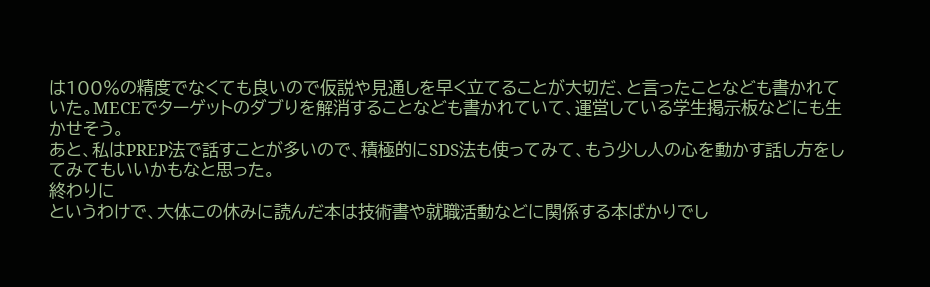は100%の精度でなくても良いので仮説や見通しを早く立てることが大切だ、と言ったことなども書かれていた。MECEでターゲットのダブりを解消することなども書かれていて、運営している学生掲示板などにも生かせそう。
あと、私はPREP法で話すことが多いので、積極的にSDS法も使ってみて、もう少し人の心を動かす話し方をしてみてもいいかもなと思った。
終わりに
というわけで、大体この休みに読んだ本は技術書や就職活動などに関係する本ばかりでし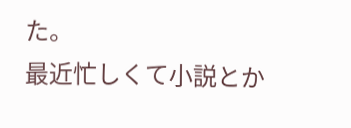た。
最近忙しくて小説とか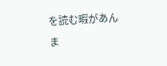を読む暇があんま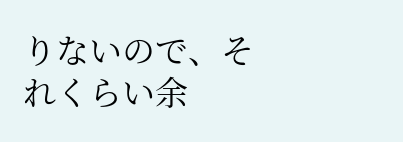りないので、それくらい余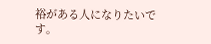裕がある人になりたいです。